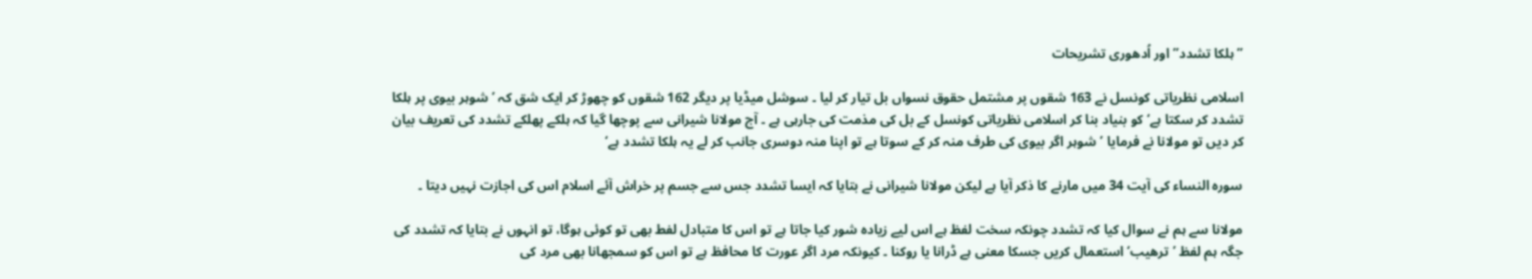”ہلکا تشدد” اور اُدھوری تشریحات

اسلامی نظریاتی کونسل نے 163 شقوں پر مشتمل حقوق نسواں بل تیار کر لیا ۔ سوشل میڈیا پر دیگر 162 شقوں کو چھوڑ کر ایک شق کہ ’شوہر بیوی پر ہلکا تشدد کر سکتا ہے‘ کو بنیاد بنا کر اسلامی نظریاتی کونسل کے بل کی مذمت کی جارہی ہے ۔ آج مولانا شیرانی سے پوچھا گیا کہ ہلکے پھلکے تشدد کی تعریف بیان کر دیں تو مولانا نے فرمایا ’شوہر اگر بیوی کی طرف منہ کر کے سوتا ہے تو اپنا منہ دوسری جانب کر لے یہ ہلکا تشدد ہے‘

سورہ النساء کی آیت 34 میں مارنے کا ذکر آیا ہے لیکن مولانا شیرانی نے بتایا کہ ایسا تشدد جس سے جسم پر خراش آئے اسلام اس کی اجازت نہیں دیتا ۔

مولانا سے ہم نے سوال کیا کہ تشدد چونکہ سخت لفظ ہے اس لیے زیادہ شور کیا جاتا ہے تو اس کا متبادل لفط بھی تو کوئی ہوگا، تو انہوں نے بتایا کہ تشدد کی جگہ ہم لفظ ’ترھیب‘ استعمال کریں جسکا معنی ہے ڈرانا یا روکنا ۔ کیونکہ مرد اگر عورت کا محافظ ہے تو اس کو سمجھانا بھی مرد کی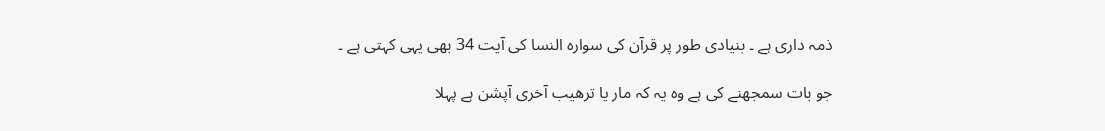ذمہ داری ہے ۔ بنیادی طور پر قرآن کی سوارہ النسا کی آیت 34 بھی یہی کہتی ہے ۔

جو بات سمجھنے کی ہے وہ یہ کہ مار یا ترھیب آخری آپشن ہے پہلا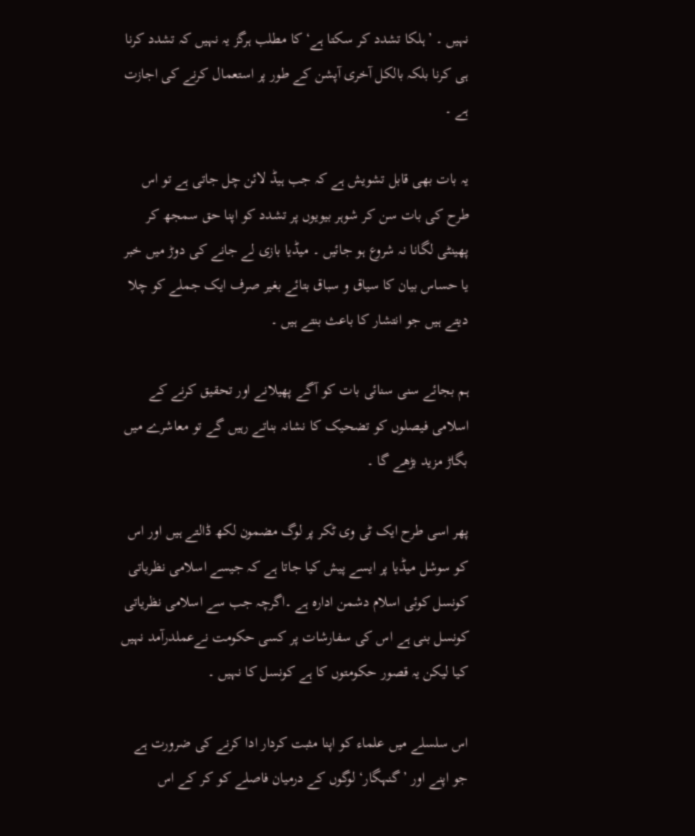نہیں ۔ ’ہلکا تشدد کر سکتا ہے‘ کا مطلب ہرگز یہ نہیں کہ تشدد کرنا ہی کرنا بلکہ بالکل آخری آپشن کے طور پر استعمال کرنے کی اجازت ہے ۔

یہ بات بھی قابل تشویش ہے کہ جب ہیڈ لائن چل جاتی ہے تو اس طرح کی بات سن کر شوہر بیویوں پر تشدد کو اپنا حق سمجھ کر پھینٹی لگانا نہ شروع ہو جائیں ۔ میڈیا بازی لے جانے کی دوڑ میں خبر یا حساس بیان کا سیاق و سباق بتائے بغیر صرف ایک جملے کو چلا دیتے ہیں جو انتشار کا باعث بنتے ہیں ۔

ہم بجائے سنی سنائی بات کو آگے پھیلانے اور تحقیق کرنے کے اسلامی فیصلوں کو تضحیک کا نشانہ بناتے رہیں گے تو معاشرے میں بگاڑ مزید بڑھے گا ۔

پھر اسی طرح ایک ٹی وی ٹکر پر لوگ مضمون لکھ ڈالتے ہیں اور اس کو سوشل میڈیا پر ایسے پیش کیا جاتا ہے کہ جیسے اسلامی نظریاتی کونسل کوئی اسلام دشمن ادارہ ہے ۔اگرچہ جب سے اسلامی نظریاتی کونسل بنی ہے اس کی سفارشات پر کسی حکومت نےعملدرآمد نہیں کیا لیکن یہ قصور حکومتوں کا ہے کونسل کا نہیں ۔

اس سلسلے میں علماء کو اپنا مثبت کردار ادا کرنے کی ضرورت ہے جو اپنے اور ’گنہگار‘ لوگوں کے درمیان فاصلے کو کر کے اس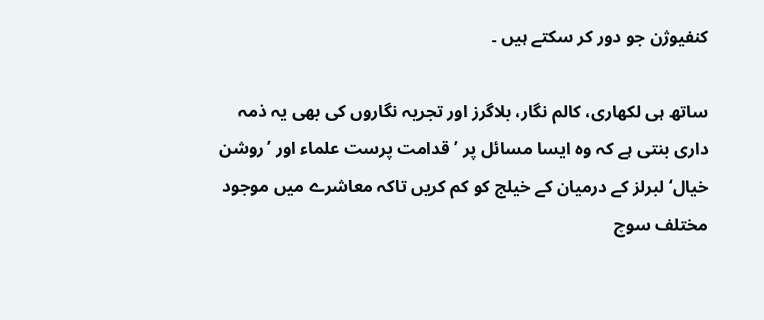کنفیوژن جو دور کر سکتے ہیں ۔

ساتھ ہی لکھاری، کالم نگار، بلاگرز اور تجریہ نگاروں کی بھی یہ ذمہ داری بنتی ہے کہ وہ ایسا مسائل پر ’قدامت پرست علماء اور ’روشن خیال‘ لبرلز کے درمیان کے خیلج کو کم کریں تاکہ معاشرے میں موجود مختلف سوچ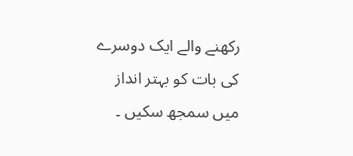رکھنے والے ایک دوسرے کی بات کو بہتر انداز میں سمجھ سکیں ۔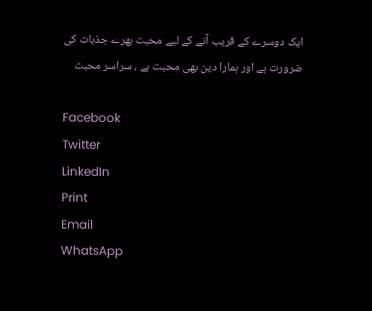ایک دوسرے کے قریب آنے کے لیے محبت بھرے جذبات کی ضرورت ہے اور ہمارا دین بھی محبت ہے ، سراسر محبت

Facebook
Twitter
LinkedIn
Print
Email
WhatsApp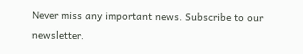Never miss any important news. Subscribe to our newsletter.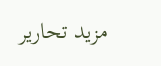مزید تحاریر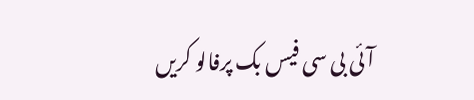آئی بی سی فیس بک پرفالو کریں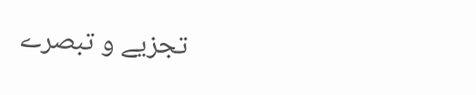تجزیے و تبصرے